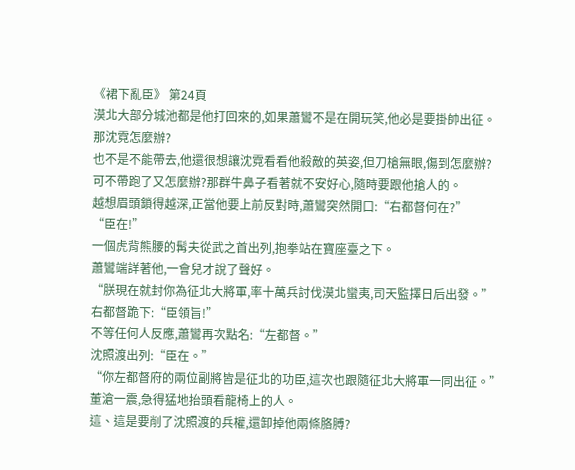《裙下亂臣》 第24頁
漠北大部分城池都是他打回來的,如果蕭鸞不是在開玩笑,他必是要掛帥出征。
那沈霓怎麼辦?
也不是不能帶去,他還很想讓沈霓看看他殺敵的英姿,但刀槍無眼,傷到怎麼辦?
可不帶跑了又怎麼辦?那群牛鼻子看著就不安好心,隨時要跟他搶人的。
越想眉頭鎖得越深,正當他要上前反對時,蕭鸞突然開口:“右都督何在?”
“臣在!”
一個虎背熊腰的髯夫從武之首出列,抱拳站在寶座臺之下。
蕭鸞端詳著他,一會兒才說了聲好。
“朕現在就封你為征北大將軍,率十萬兵討伐漠北蠻夷,司天監擇日后出發。”
右都督跪下:“臣領旨!”
不等任何人反應,蕭鸞再次點名:“左都督。”
沈照渡出列:“臣在。”
“你左都督府的兩位副將皆是征北的功臣,這次也跟隨征北大將軍一同出征。”
董滄一震,急得猛地抬頭看龍椅上的人。
這、這是要削了沈照渡的兵權,還卸掉他兩條胳膊?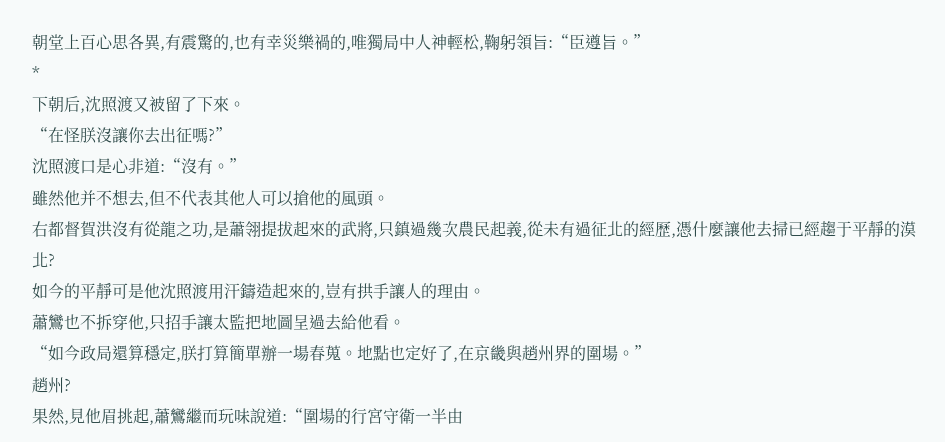朝堂上百心思各異,有震驚的,也有幸災樂禍的,唯獨局中人神輕松,鞠躬領旨:“臣遵旨。”
*
下朝后,沈照渡又被留了下來。
“在怪朕沒讓你去出征嗎?”
沈照渡口是心非道:“沒有。”
雖然他并不想去,但不代表其他人可以搶他的風頭。
右都督賀洪沒有從龍之功,是蕭翎提拔起來的武將,只鎮過幾次農民起義,從未有過征北的經歷,憑什麼讓他去掃已經趨于平靜的漠北?
如今的平靜可是他沈照渡用汗鑄造起來的,豈有拱手讓人的理由。
蕭鸞也不拆穿他,只招手讓太監把地圖呈過去給他看。
“如今政局還算穩定,朕打算簡單辦一場春蒐。地點也定好了,在京畿與趙州界的圍場。”
趙州?
果然,見他眉挑起,蕭鸞繼而玩味說道:“圍場的行宮守衛一半由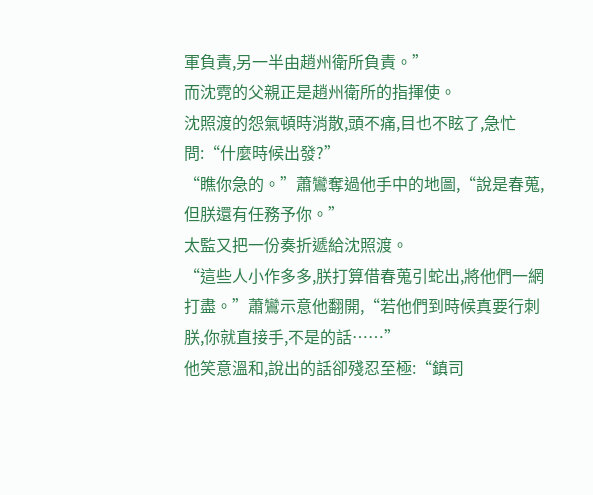軍負責,另一半由趙州衛所負責。”
而沈霓的父親正是趙州衛所的指揮使。
沈照渡的怨氣頓時消散,頭不痛,目也不眩了,急忙問:“什麼時候出發?”
“瞧你急的。”蕭鸞奪過他手中的地圖,“說是春蒐,但朕還有任務予你。”
太監又把一份奏折遞給沈照渡。
“這些人小作多多,朕打算借春蒐引蛇出,將他們一網打盡。”蕭鸞示意他翻開,“若他們到時候真要行刺朕,你就直接手,不是的話……”
他笑意溫和,說出的話卻殘忍至極:“鎮司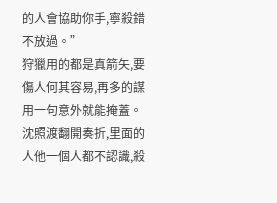的人會協助你手,寧殺錯不放過。”
狩獵用的都是真箭矢,要傷人何其容易,再多的謀用一句意外就能掩蓋。
沈照渡翻開奏折,里面的人他一個人都不認識,殺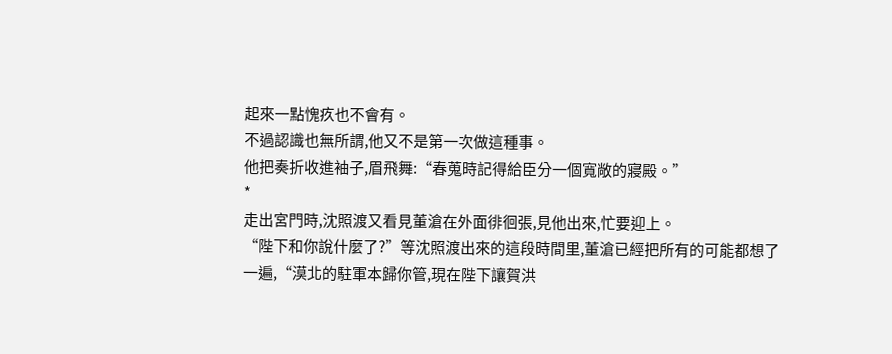起來一點愧疚也不會有。
不過認識也無所謂,他又不是第一次做這種事。
他把奏折收進袖子,眉飛舞:“春蒐時記得給臣分一個寬敞的寢殿。”
*
走出宮門時,沈照渡又看見董滄在外面徘徊張,見他出來,忙要迎上。
“陛下和你說什麼了?”等沈照渡出來的這段時間里,董滄已經把所有的可能都想了一遍,“漠北的駐軍本歸你管,現在陛下讓賀洪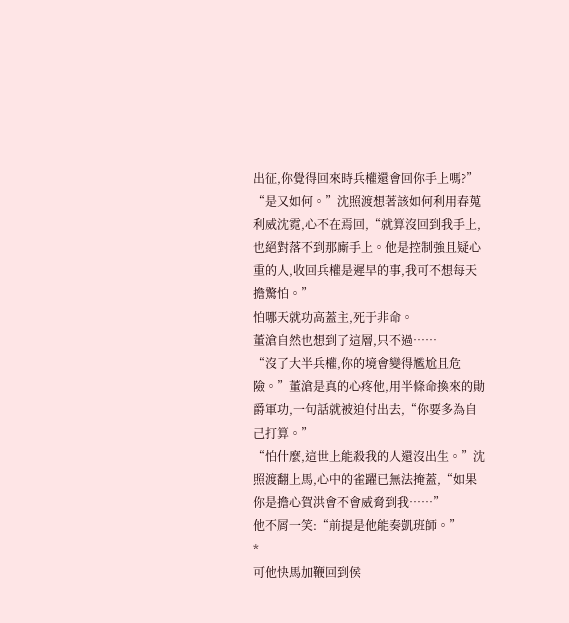出征,你覺得回來時兵權還會回你手上嗎?”
“是又如何。”沈照渡想著該如何利用春蒐利威沈霓,心不在焉回,“就算沒回到我手上,也絕對落不到那廝手上。他是控制強且疑心重的人,收回兵權是遲早的事,我可不想每天擔驚怕。”
怕哪天就功高蓋主,死于非命。
董滄自然也想到了這層,只不過……
“沒了大半兵權,你的境會變得尷尬且危險。”董滄是真的心疼他,用半條命換來的勛爵軍功,一句話就被迫付出去,“你要多為自己打算。”
“怕什麼,這世上能殺我的人還沒出生。”沈照渡翻上馬,心中的雀躍已無法掩蓋,“如果你是擔心賀洪會不會威脅到我……”
他不屑一笑:“前提是他能奏凱班師。”
*
可他快馬加鞭回到侯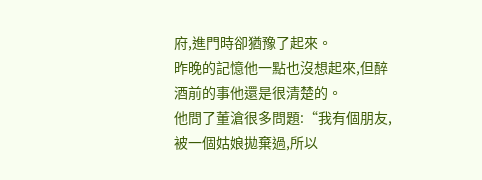府,進門時卻猶豫了起來。
昨晚的記憶他一點也沒想起來,但醉酒前的事他還是很清楚的。
他問了董滄很多問題:“我有個朋友,被一個姑娘拋棄過,所以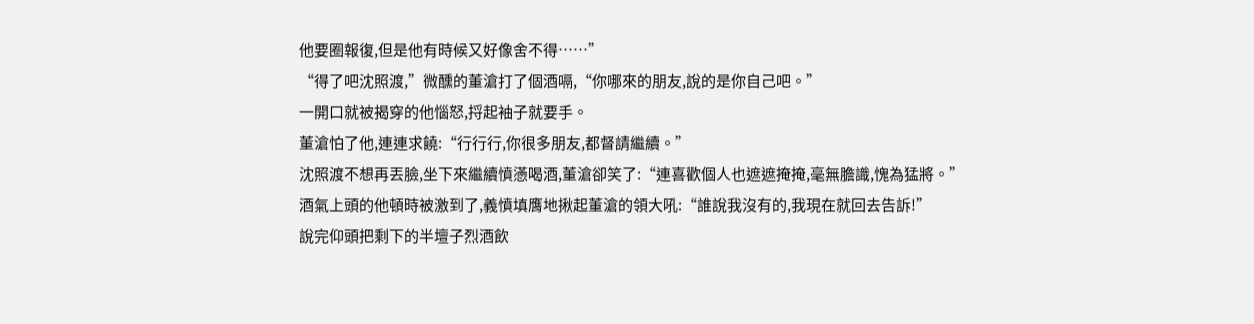他要圈報復,但是他有時候又好像舍不得……”
“得了吧沈照渡,”微醺的董滄打了個酒嗝,“你哪來的朋友,說的是你自己吧。”
一開口就被揭穿的他惱怒,捋起袖子就要手。
董滄怕了他,連連求饒:“行行行,你很多朋友,都督請繼續。”
沈照渡不想再丟臉,坐下來繼續憤懣喝酒,董滄卻笑了:“連喜歡個人也遮遮掩掩,毫無膽識,愧為猛將。”
酒氣上頭的他頓時被激到了,義憤填膺地揪起董滄的領大吼:“誰說我沒有的,我現在就回去告訴!”
說完仰頭把剩下的半壇子烈酒飲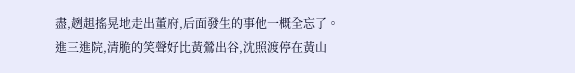盡,趔趄搖晃地走出董府,后面發生的事他一概全忘了。
進三進院,清脆的笑聲好比黃鶯出谷,沈照渡停在黃山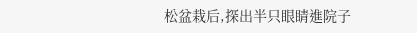松盆栽后,探出半只眼睛進院子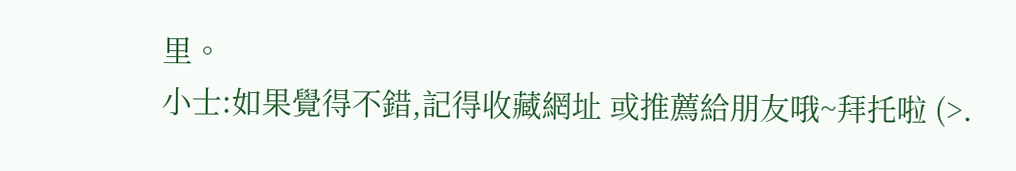里。
小士:如果覺得不錯,記得收藏網址 或推薦給朋友哦~拜托啦 (>.